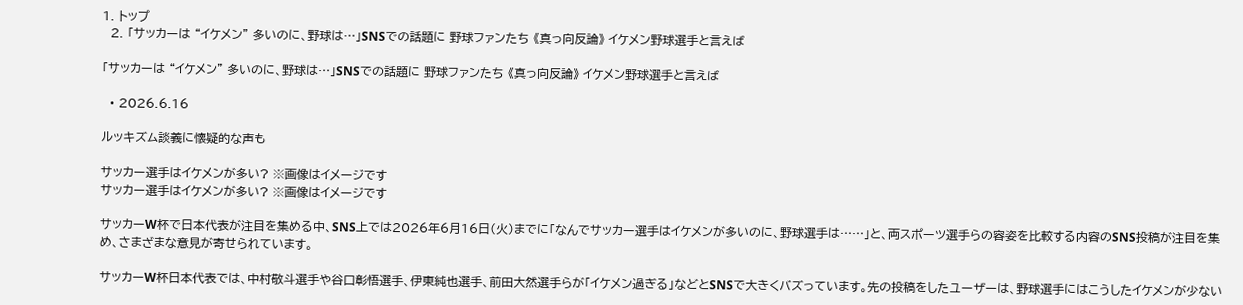1. トップ
  2. 「サッカーは “イケメン” 多いのに、野球は…」SNSでの話題に 野球ファンたち 《真っ向反論》 イケメン野球選手と言えば

「サッカーは “イケメン” 多いのに、野球は…」SNSでの話題に 野球ファンたち 《真っ向反論》 イケメン野球選手と言えば

  • 2026.6.16

ルッキズム談義に懐疑的な声も

サッカー選手はイケメンが多い? ※画像はイメージです
サッカー選手はイケメンが多い? ※画像はイメージです

サッカーW杯で日本代表が注目を集める中、SNS上では2026年6月16日(火)までに「なんでサッカー選手はイケメンが多いのに、野球選手は……」と、両スポーツ選手らの容姿を比較する内容のSNS投稿が注目を集め、さまざまな意見が寄せられています。

サッカーW杯日本代表では、中村敬斗選手や谷口彰悟選手、伊東純也選手、前田大然選手らが「イケメン過ぎる」などとSNSで大きくバズっています。先の投稿をしたユーザーは、野球選手にはこうしたイケメンが少ない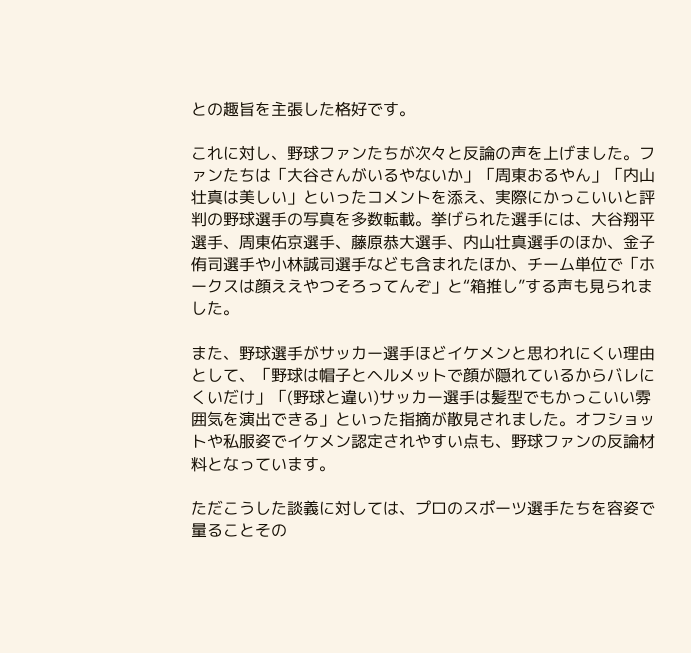との趣旨を主張した格好です。

これに対し、野球ファンたちが次々と反論の声を上げました。ファンたちは「大谷さんがいるやないか」「周東おるやん」「内山壮真は美しい」といったコメントを添え、実際にかっこいいと評判の野球選手の写真を多数転載。挙げられた選手には、大谷翔平選手、周東佑京選手、藤原恭大選手、内山壮真選手のほか、金子侑司選手や小林誠司選手なども含まれたほか、チーム単位で「ホークスは顔ええやつそろってんぞ」と“箱推し”する声も見られました。

また、野球選手がサッカー選手ほどイケメンと思われにくい理由として、「野球は帽子とヘルメットで顔が隠れているからバレにくいだけ」「(野球と違い)サッカー選手は髪型でもかっこいい雰囲気を演出できる」といった指摘が散見されました。オフショットや私服姿でイケメン認定されやすい点も、野球ファンの反論材料となっています。

ただこうした談義に対しては、プロのスポーツ選手たちを容姿で量ることその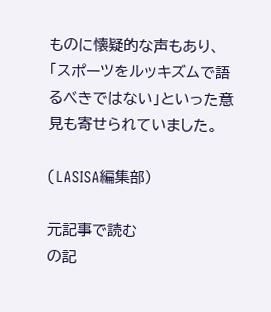ものに懐疑的な声もあり、「スポーツをルッキズムで語るべきではない」といった意見も寄せられていました。

(LASISA編集部)

元記事で読む
の記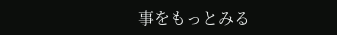事をもっとみる